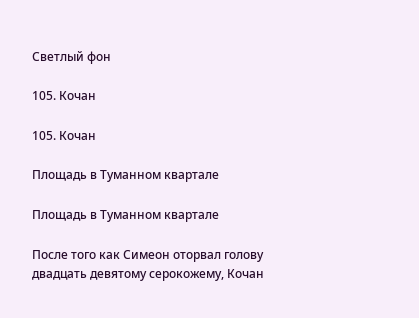Светлый фон

105. Кочан

105. Кочан

Площадь в Туманном квартале

Площадь в Туманном квартале

После того как Симеон оторвал голову двадцать девятому серокожему, Кочан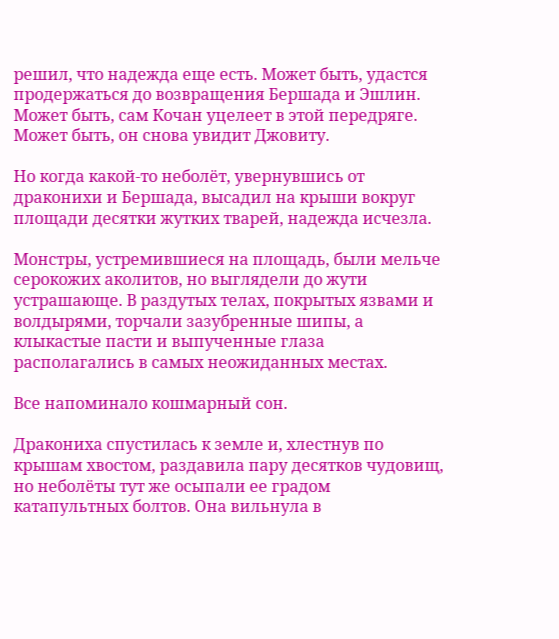решил, что надежда еще есть. Может быть, удастся продержаться до возвращения Бершада и Эшлин. Может быть, сам Кочан уцелеет в этой передряге. Может быть, он снова увидит Джовиту.

Но когда какой-то неболёт, увернувшись от драконихи и Бершада, высадил на крыши вокруг площади десятки жутких тварей, надежда исчезла.

Монстры, устремившиеся на площадь, были мельче серокожих аколитов, но выглядели до жути устрашающе. В раздутых телах, покрытых язвами и волдырями, торчали зазубренные шипы, а клыкастые пасти и выпученные глаза располагались в самых неожиданных местах.

Все напоминало кошмарный сон.

Дракониха спустилась к земле и, хлестнув по крышам хвостом, раздавила пару десятков чудовищ, но неболёты тут же осыпали ее градом катапультных болтов. Она вильнула в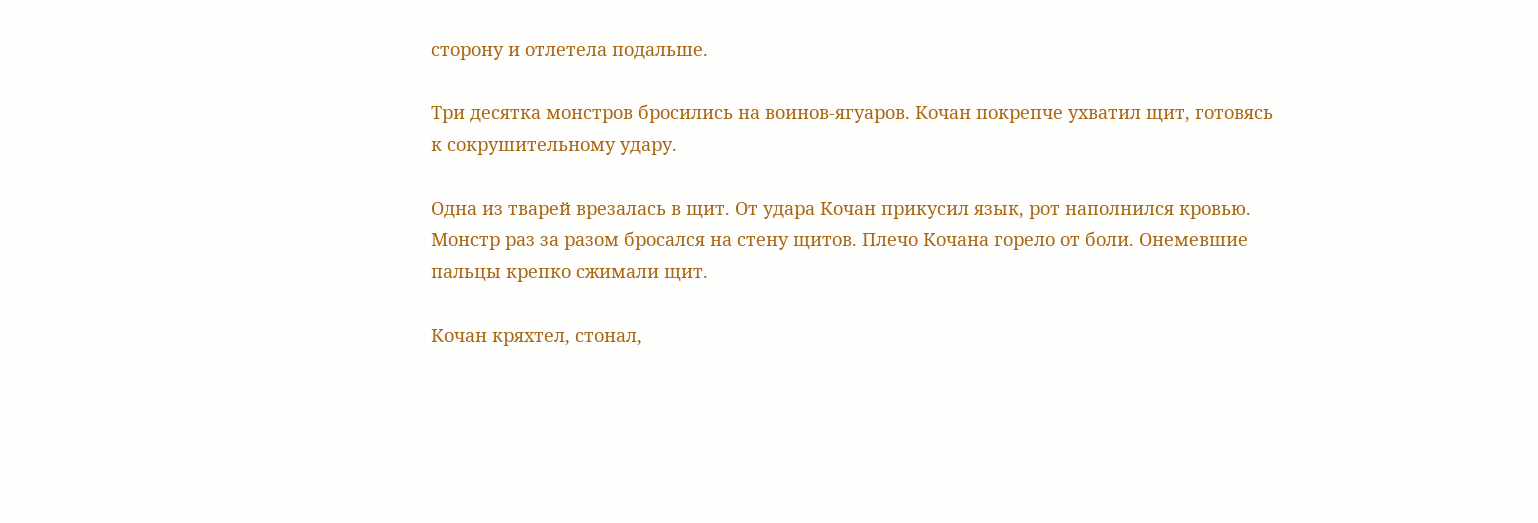сторону и отлетела подальше.

Три десятка монстров бросились на воинов-ягуаров. Кочан покрепче ухватил щит, готовясь к сокрушительному удару.

Одна из тварей врезалась в щит. От удара Кочан прикусил язык, рот наполнился кровью. Монстр раз за разом бросался на стену щитов. Плечо Кочана горело от боли. Онемевшие пальцы крепко сжимали щит.

Кочан кряхтел, стонал,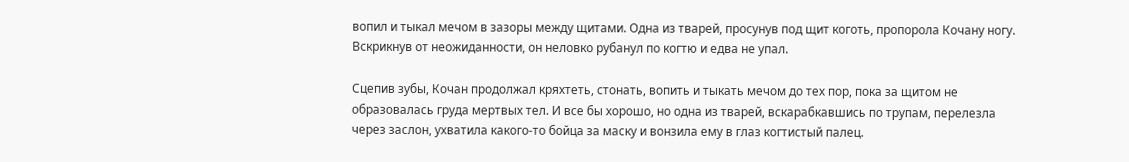вопил и тыкал мечом в зазоры между щитами. Одна из тварей, просунув под щит коготь, пропорола Кочану ногу. Вскрикнув от неожиданности, он неловко рубанул по когтю и едва не упал.

Сцепив зубы, Кочан продолжал кряхтеть, стонать, вопить и тыкать мечом до тех пор, пока за щитом не образовалась груда мертвых тел. И все бы хорошо, но одна из тварей, вскарабкавшись по трупам, перелезла через заслон, ухватила какого-то бойца за маску и вонзила ему в глаз когтистый палец.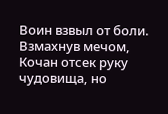Воин взвыл от боли. Взмахнув мечом, Кочан отсек руку чудовища, но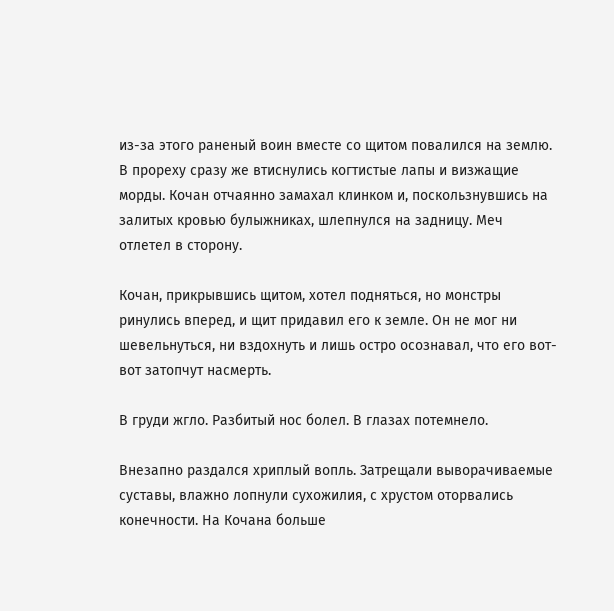из-за этого раненый воин вместе со щитом повалился на землю. В прореху сразу же втиснулись когтистые лапы и визжащие морды. Кочан отчаянно замахал клинком и, поскользнувшись на залитых кровью булыжниках, шлепнулся на задницу. Меч отлетел в сторону.

Кочан, прикрывшись щитом, хотел подняться, но монстры ринулись вперед, и щит придавил его к земле. Он не мог ни шевельнуться, ни вздохнуть и лишь остро осознавал, что его вот-вот затопчут насмерть.

В груди жгло. Разбитый нос болел. В глазах потемнело.

Внезапно раздался хриплый вопль. Затрещали выворачиваемые суставы, влажно лопнули сухожилия, с хрустом оторвались конечности. На Кочана больше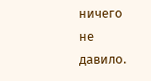ничего не давило.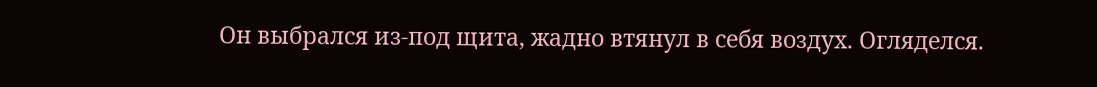Он выбрался из-под щита, жадно втянул в себя воздух. Огляделся.